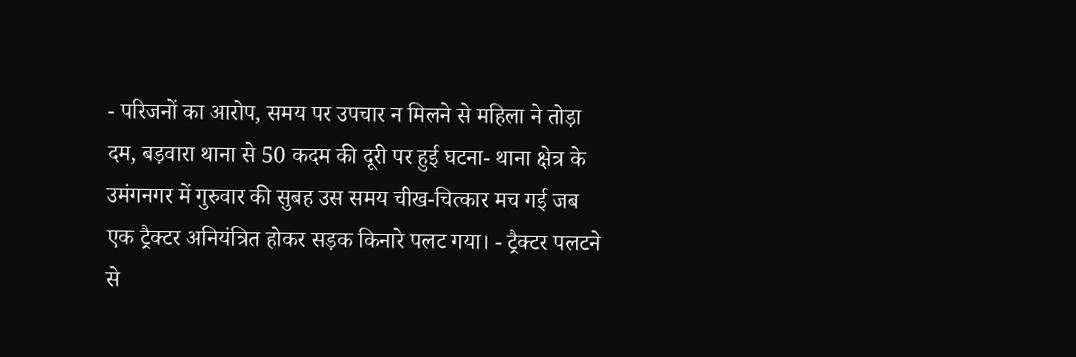- परिजनों का आरोप, समय पर उपचार न मिलने से महिला ने तोड़ा दम, बड़वारा थाना से 50 कदम की दूरी पर हुई घटना- थाना क्षेत्र के उमंगनगर में गुरुवार की सुबह उस समय चीख-चित्कार मच गई जब एक ट्रैक्टर अनियंत्रित होकर सड़क किनारे पलट गया। - ट्रैक्टर पलटने से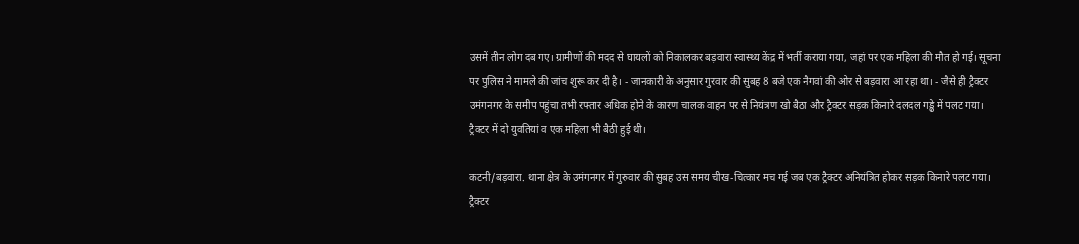उसमें तीन लोग दब गए। ग्रामीणों की मदद से घायलों को निकालकर बड़वारा स्वास्थ्य केंद्र में भर्ती कराया गया, जहां पर एक महिला की मौत हो गई। सूचना पर पुलिस ने मामले की जांच शुरू कर दी है। - जानकारी के अनुसार गुरवार की सुबह 8 बजे एक नैगवां की ओर से बड़वारा आ रहा था। - जैसे ही ट्रैक्टर उमंगनगर के समीप पहुंचा तभी रफ्तार अधिक होने के कारण चालक वाहन पर से नियंत्रण खो बैठा और ट्रैक्टर सड़क किनारे दलदल गड्ढे में पलट गया। ट्रैक्टर में दो युवतियां व एक महिला भी बैठी हुई थी।

कटनी/बड़वारा. थाना क्षेत्र के उमंगनगर में गुरुवार की सुबह उस समय चीख-चित्कार मच गई जब एक ट्रैक्टर अनियंत्रित होकर सड़क किनारे पलट गया। ट्रैक्टर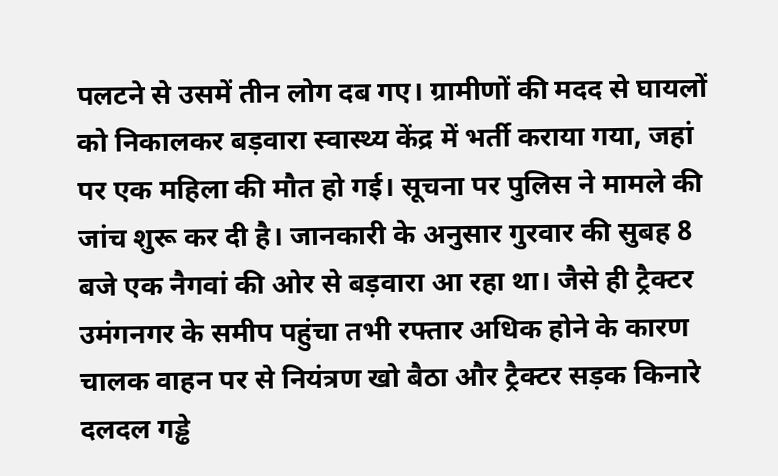पलटने से उसमें तीन लोग दब गए। ग्रामीणों की मदद से घायलों को निकालकर बड़वारा स्वास्थ्य केंद्र में भर्ती कराया गया, जहां पर एक महिला की मौत हो गई। सूचना पर पुलिस ने मामले की जांच शुरू कर दी है। जानकारी के अनुसार गुरवार की सुबह 8 बजे एक नैगवां की ओर से बड़वारा आ रहा था। जैसे ही ट्रैक्टर उमंगनगर के समीप पहुंचा तभी रफ्तार अधिक होने के कारण चालक वाहन पर से नियंत्रण खो बैठा और ट्रैक्टर सड़क किनारे दलदल गड्ढे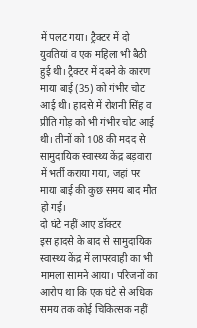में पलट गया। ट्रैक्टर में दो युवतियां व एक महिला भी बैठी हुई थी। ट्रैक्टर में दबने के कारण माया बाई (35) को गंभीर चोट आई थी। हादसे में रोशनी सिंह व प्रीति गोड़ को भी गंभीर चोट आई थी। तीनों को 108 की मदद से सामुदायिक स्वास्थ्य केंद्र बड़वारा में भर्ती कराया गया, जहां पर माया बाई की कुछ समय बाद मौत हो गई।
दो घंटे नहीं आए डॉक्टर
इस हादसे के बाद से सामुदायिक स्वास्थ्य केंद्र में लापरवाही का भी मामला सामने आया। परिजनों का आरोप था कि एक घंटे से अधिक समय तक कोई चिकित्सक नहीं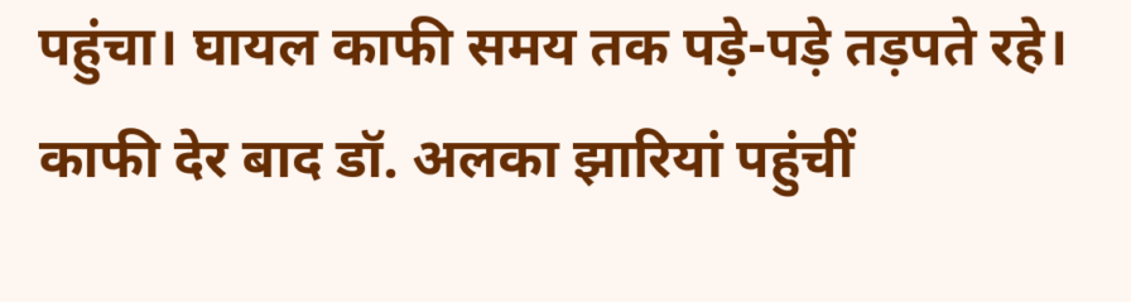पहुंचा। घायल काफी समय तक पड़े-पड़े तड़पते रहे। काफी देर बाद डॉ. अलका झारियां पहुंचीं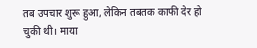तब उपचार शुरू हुआ, लेकिन तबतक काफी देर हो चुकी थी। माया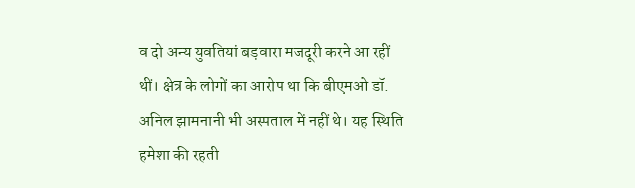व दो अन्य युवतियां बड़वारा मजदूरी करने आ रहीं थीं। क्षेत्र के लोगों का आरोप था कि बीएमओ डॉ. अनिल झामनानी भी अस्पताल में नहीं थे। यह स्थिति हमेशा की रहती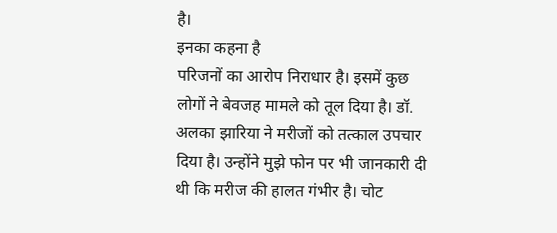है।
इनका कहना है
परिजनों का आरोप निराधार है। इसमें कुछ लोगों ने बेवजह मामले को तूल दिया है। डॉ. अलका झारिया ने मरीजों को तत्काल उपचार दिया है। उन्होंने मुझे फोन पर भी जानकारी दी थी कि मरीज की हालत गंभीर है। चोट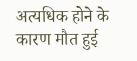अत्यधिक होने के कारण मौत हुई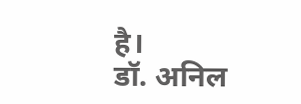है।
डॉ. अनिल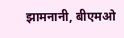झामनानी, बीएमओ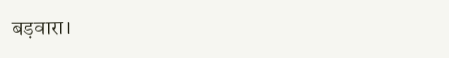बड़वारा।